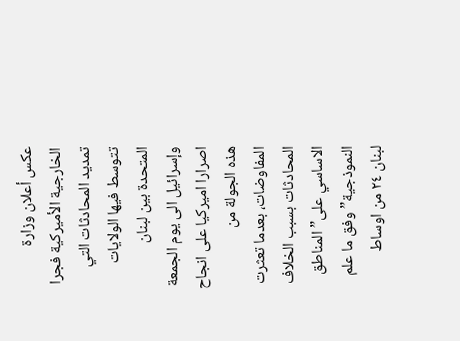عكس أعلان وزارة الخارجية الأميركية فجرا تمديد المحادثات التي تتوسط فيها الولايات المتحدة بين لبنان وإسرائيل الى يوم الجمعة اصرارا اميركيا على انجاح هذه الجولة من المفاوضات، بعدما تعثرت المحادثات بسبب الخلاف الاساسي على”المناطق النموذجية”وفق ما علم لبنان ٢٤ من اوساط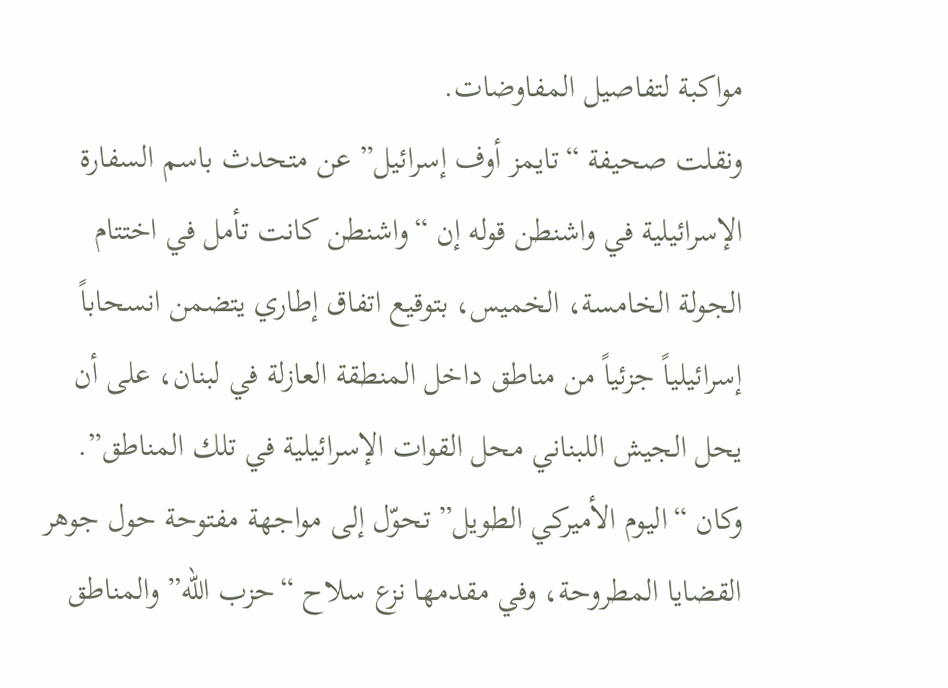مواكبة لتفاصيل المفاوضات.
ونقلت صحيفة “تايمز أوف إسرائيل” عن متحدث باسم السفارة الإسرائيلية في واشنطن قوله إن “واشنطن كانت تأمل في اختتام الجولة الخامسة، الخميس، بتوقيع اتفاق إطاري يتضمن انسحاباً إسرائيلياً جزئياً من مناطق داخل المنطقة العازلة في لبنان، على أن يحل الجيش اللبناني محل القوات الإسرائيلية في تلك المناطق”.
وكان “اليوم الأميركي الطويل” تحوّل إلى مواجهة مفتوحة حول جوهر القضايا المطروحة، وفي مقدمها نزع سلاح “حزب الله” والمناطق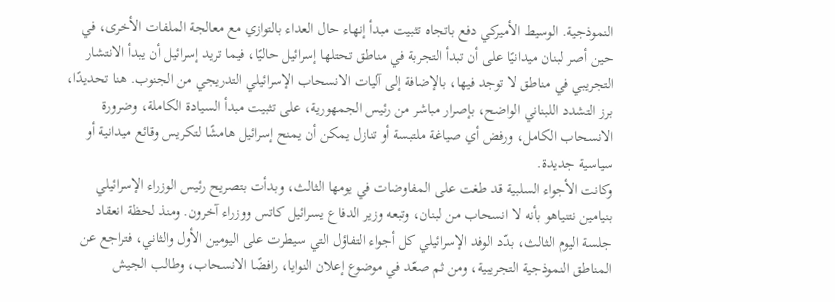النموذجية. الوسيط الأميركي دفع باتجاه تثبيت مبدأ إنهاء حال العداء بالتوازي مع معالجة الملفات الأخرى، في حين أصر لبنان ميدانيًا على أن تبدأ التجربة في مناطق تحتلها إسرائيل حاليًا، فيما تريد إسرائيل أن يبدأ الانتشار التجريبي في مناطق لا توجد فيها، بالإضافة إلى آليات الانسحاب الإسرائيلي التدريجي من الجنوب. هنا تحديدًا، برز التشدد اللبناني الواضح، بإصرار مباشر من رئيس الجمهورية، على تثبيت مبدأ السيادة الكاملة، وضرورة الانسحاب الكامل، ورفض أي صياغة ملتبسة أو تنازل يمكن أن يمنح إسرائيل هامشًا لتكريس وقائع ميدانية أو سياسية جديدة.
وكانت الأجواء السلبية قد طغت على المفاوضات في يومها الثالث، وبدأت بتصريح رئيس الوزراء الإسرائيلي بنيامين نتنياهو بأنه لا انسحاب من لبنان، وتبعه وزير الدفاع يسرائيل كاتس ووزراء آخرون. ومنذ لحظة انعقاد جلسة اليوم الثالث، بدّد الوفد الإسرائيلي كل أجواء التفاؤل التي سيطرت على اليومين الأول والثاني، فتراجع عن المناطق النموذجية التجريبية، ومن ثم صعّد في موضوع إعلان النوايا، رافضًا الانسحاب، وطالب الجيش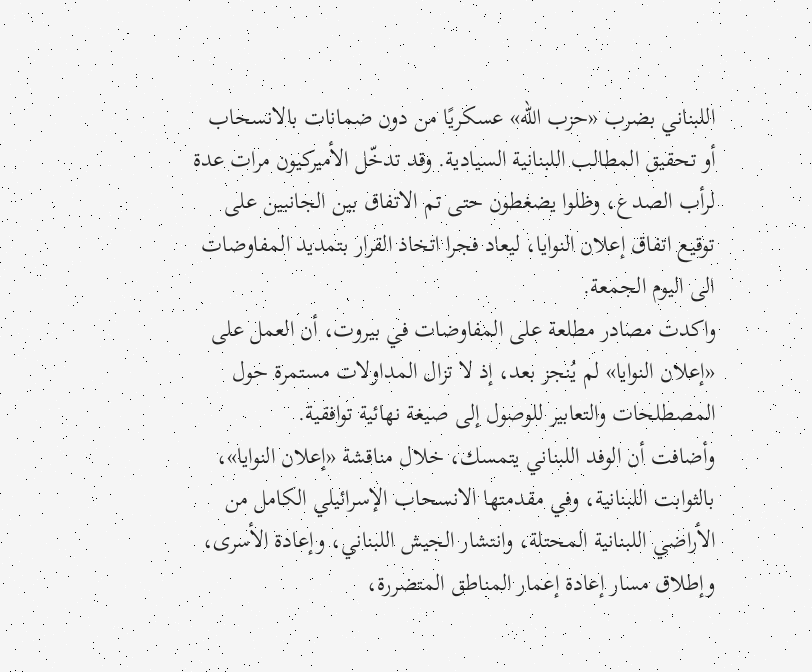اللبناني بضرب «حزب الله» عسكريًا من دون ضمانات بالانسحاب أو تحقيق المطالب اللبنانية السيادية. وقد تدخّل الأميركيون مرات عدة لرأب الصدع، وظلوا يضغطون حتى تم الاتفاق بين الجانبين على توقيع اتفاق إعلان النوايا، ليعاد فجرا اتخاذ القرار بتمديد المفاوضات الى اليوم الجمعة.
واكدت مصادر مطلعة على المفاوضات في بيروت، أن العمل على «إعلان النوايا» لم يُنجز بعد، إذ لا تزال المداولات مستمرة حول المصطلحات والتعابير للوصول إلى صيغة نهائية توافقية.
وأضافت أن الوفد اللبناني يتمسك، خلال مناقشة «إعلان النوايا»، بالثوابت اللبنانية، وفي مقدمتها الانسحاب الإسرائيلي الكامل من الأراضي اللبنانية المحتلة، وانتشار الجيش اللبناني، وإعادة الأسرى، وإطلاق مسار إعادة إعمار المناطق المتضررة،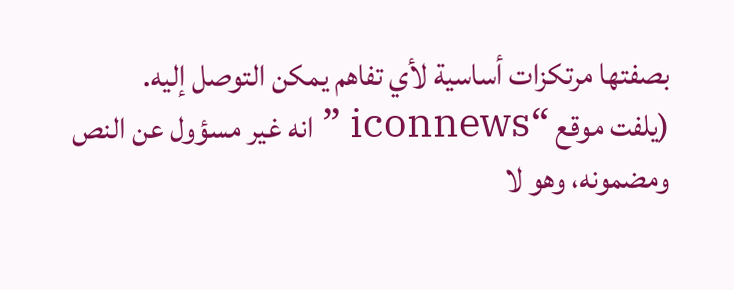بصفتها مرتكزات أساسية لأي تفاهم يمكن التوصل إليه.
(يلفت موقع “iconnews ” انه غير مسؤول عن النص ومضمونه، وهو لا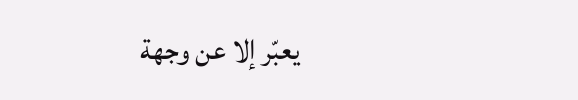يعبّر إلا عن وجهة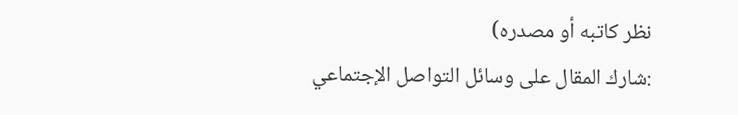نظر كاتبه أو مصدره)
:شارك المقال على وسائل التواصل الإجتماعي